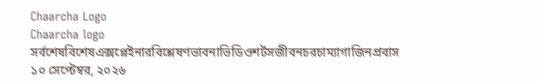Chaarcha Logo
Chaarcha logo
সর্বশেষবিশেষএক্সপ্লেইনারবিশ্লেষণভাবনাভিডিওশর্টসজীবনচরচাম্যাগাজিনপ্রবাস
১০ সেপ্টেম্বর, ২০২৬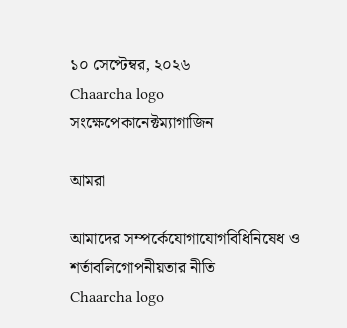১০ সেপ্টেম্বর, ২০২৬
Chaarcha logo
সংক্ষেপেকানেক্টম্যাগাজিন

আমরা

আমাদের সম্পর্কেযোগাযোগবিধিনিষেধ ও শর্তাবলিগোপনীয়তার নীতি
Chaarcha logo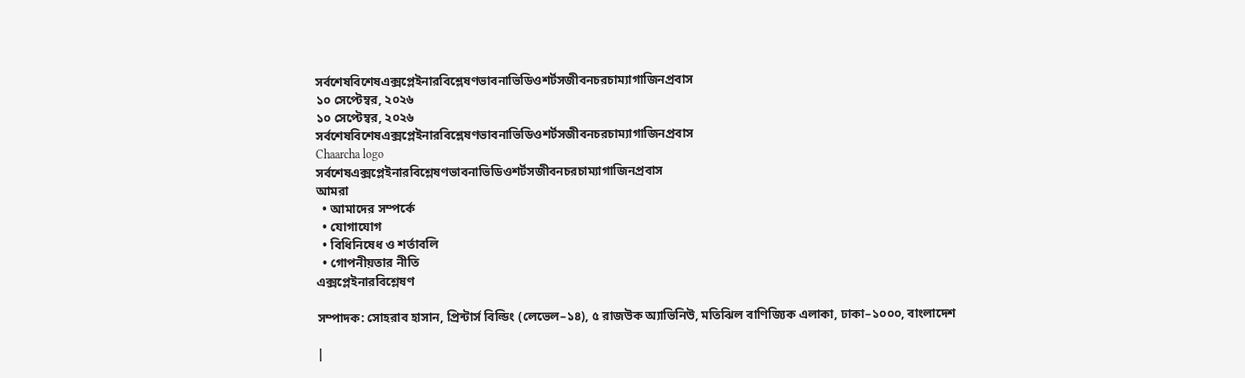সর্বশেষবিশেষএক্সপ্লেইনারবিশ্লেষণভাবনাভিডিওশর্টসজীবনচরচাম্যাগাজিনপ্রবাস
১০ সেপ্টেম্বর, ২০২৬
১০ সেপ্টেম্বর, ২০২৬
সর্বশেষবিশেষএক্সপ্লেইনারবিশ্লেষণভাবনাভিডিওশর্টসজীবনচরচাম্যাগাজিনপ্রবাস
Chaarcha logo
সর্বশেষএক্সপ্লেইনারবিশ্লেষণভাবনাভিডিওশর্টসজীবনচরচাম্যাগাজিনপ্রবাস
আমরা
  • আমাদের সম্পর্কে
  • যোগাযোগ
  • বিধিনিষেধ ও শর্তাবলি
  • গোপনীয়তার নীতি
এক্সপ্লেইনারবিশ্লেষণ

সম্পাদক: সোহরাব হাসান, প্রিন্টার্স বিল্ডিং (লেভেল–১৪), ৫ রাজউক অ্যাভিনিউ, মতিঝিল বাণিজ্যিক এলাকা, ঢাকা–১০০০, বাংলাদেশ

|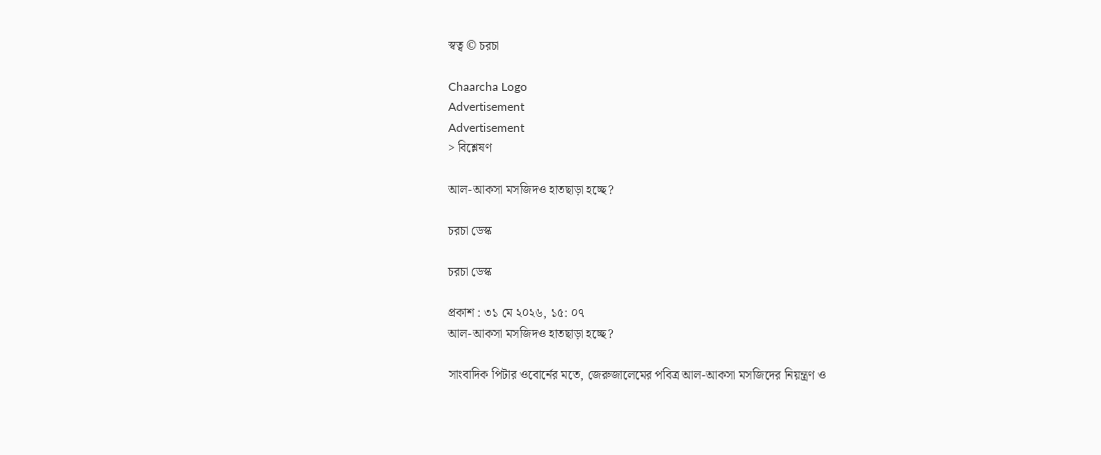স্বত্ব © চরচা

Chaarcha Logo
Advertisement
Advertisement
> বিশ্লেষণ

আল-আকসা মসজিদও হাতছাড়া হচ্ছে?

চরচা ডেস্ক

চরচা ডেস্ক

প্রকাশ : ৩১ মে ২০২৬, ১৫: ০৭
আল-আকসা মসজিদও হাতছাড়া হচ্ছে?

সাংবাদিক পিটার ওবোর্নের মতে, জেরুজালেমের পবিত্র আল-আকসা মসজিদের নিয়ন্ত্রণ ও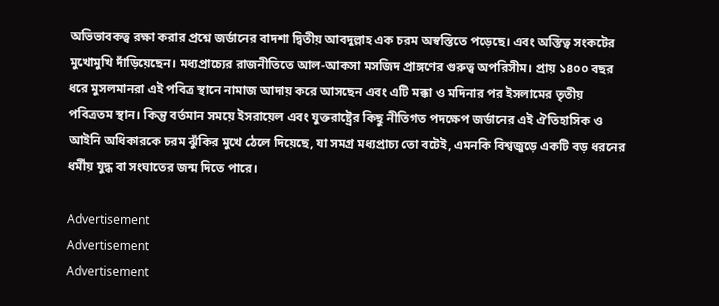অভিভাবকত্ব রক্ষা করার প্রশ্নে জর্ডানের বাদশা দ্বিতীয় আবদুল্লাহ এক চরম অস্বস্তিতে পড়েছে। এবং অস্তিত্ব সংকটের মুখোমুখি দাঁড়িয়েছেন। মধ্যপ্রাচ্যের রাজনীতিতে আল-আকসা মসজিদ প্রাঙ্গণের গুরুত্ব অপরিসীম। প্রায় ১৪০০ বছর ধরে মুসলমানরা এই পবিত্র স্থানে নামাজ আদায় করে আসছেন এবং এটি মক্কা ও মদিনার পর ইসলামের তৃতীয় পবিত্রতম স্থান। কিন্তু বর্তমান সময়ে ইসরায়েল এবং যুক্তরাষ্ট্রের কিছু নীতিগত পদক্ষেপ জর্ডানের এই ঐতিহাসিক ও আইনি অধিকারকে চরম ঝুঁকির মুখে ঠেলে দিয়েছে, যা সমগ্র মধ্যপ্রাচ্য তো বটেই, এমনকি বিশ্বজুড়ে একটি বড় ধরনের ধর্মীয় যুদ্ধ বা সংঘাতের জন্ম দিতে পারে।

Advertisement
Advertisement
Advertisement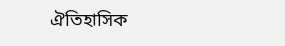ঐতিহাসিক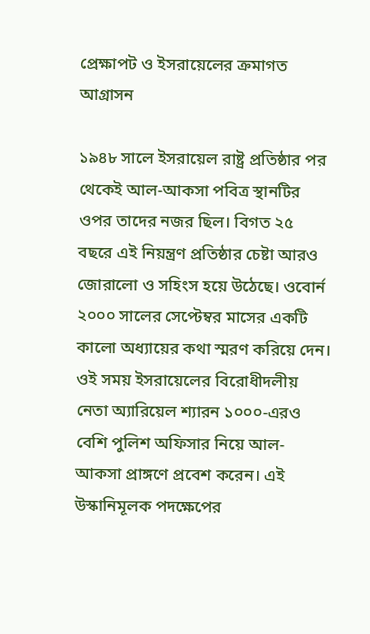প্রেক্ষাপট ও ইসরায়েলের ক্রমাগত আগ্রাসন

১৯৪৮ সালে ইসরায়েল রাষ্ট্র প্রতিষ্ঠার পর থেকেই আল-আকসা পবিত্র স্থানটির ওপর তাদের নজর ছিল। বিগত ২৫ বছরে এই নিয়ন্ত্রণ প্রতিষ্ঠার চেষ্টা আরও জোরালো ও সহিংস হয়ে উঠেছে। ওবোর্ন ২০০০ সালের সেপ্টেম্বর মাসের একটি কালো অধ্যায়ের কথা স্মরণ করিয়ে দেন। ওই সময় ইসরায়েলের বিরোধীদলীয় নেতা অ্যারিয়েল শ্যারন ১০০০-এরও বেশি পুলিশ অফিসার নিয়ে আল-আকসা প্রাঙ্গণে প্রবেশ করেন। এই উস্কানিমূলক পদক্ষেপের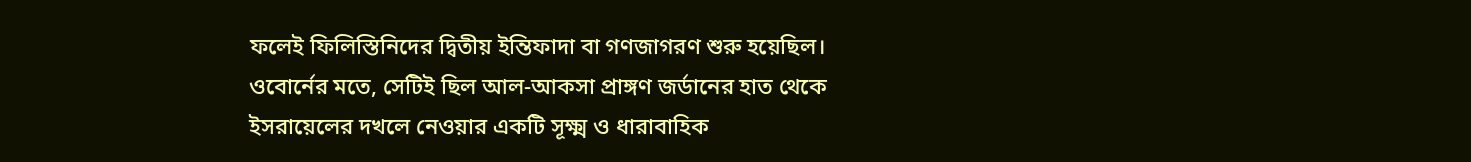ফলেই ফিলিস্তিনিদের দ্বিতীয় ইন্তিফাদা বা গণজাগরণ শুরু হয়েছিল। ওবোর্নের মতে, সেটিই ছিল আল-আকসা প্রাঙ্গণ জর্ডানের হাত থেকে ইসরায়েলের দখলে নেওয়ার একটি সূক্ষ্ম ও ধারাবাহিক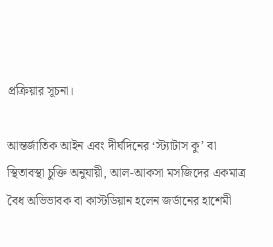প্রক্রিয়ার সূচনা।

আন্তর্জাতিক আইন এবং দীর্ঘদিনের ‘স্ট্যাটাস কু’ বা স্থিতাবস্থা চুক্তি অনুযায়ী, আল-আকসা মসজিদের একমাত্র বৈধ অভিভাবক বা কাস্টডিয়ান হলেন জর্ডানের হাশেমী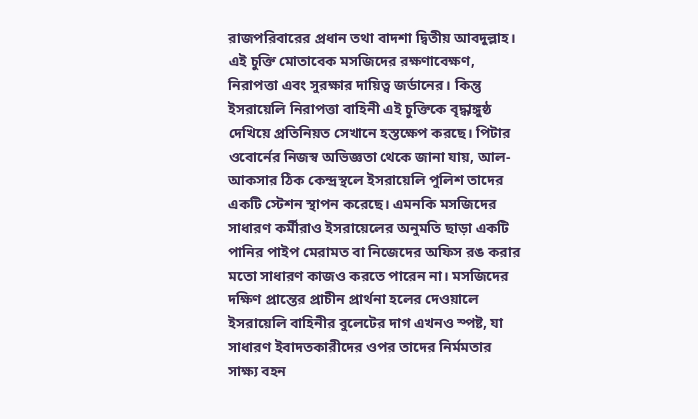রাজপরিবারের প্রধান তথা বাদশা দ্বিতীয় আবদুল্লাহ। এই চুক্তি মোতাবেক মসজিদের রক্ষণাবেক্ষণ, নিরাপত্তা এবং সুরক্ষার দায়িত্ব জর্ডানের। কিন্তু ইসরায়েলি নিরাপত্তা বাহিনী এই চুক্তিকে বৃদ্ধাঙ্গুষ্ঠ দেখিয়ে প্রতিনিয়ত সেখানে হস্তক্ষেপ করছে। পিটার ওবোর্নের নিজস্ব অভিজ্ঞতা থেকে জানা যায়, আল-আকসার ঠিক কেন্দ্রস্থলে ইসরায়েলি পুলিশ তাদের একটি স্টেশন স্থাপন করেছে। এমনকি মসজিদের সাধারণ কর্মীরাও ইসরায়েলের অনুমতি ছাড়া একটি পানির পাইপ মেরামত বা নিজেদের অফিস রঙ করার মতো সাধারণ কাজও করতে পারেন না। মসজিদের দক্ষিণ প্রান্তের প্রাচীন প্রার্থনা হলের দেওয়ালে ইসরায়েলি বাহিনীর বুলেটের দাগ এখনও স্পষ্ট, যা সাধারণ ইবাদতকারীদের ওপর তাদের নির্মমতার সাক্ষ্য বহন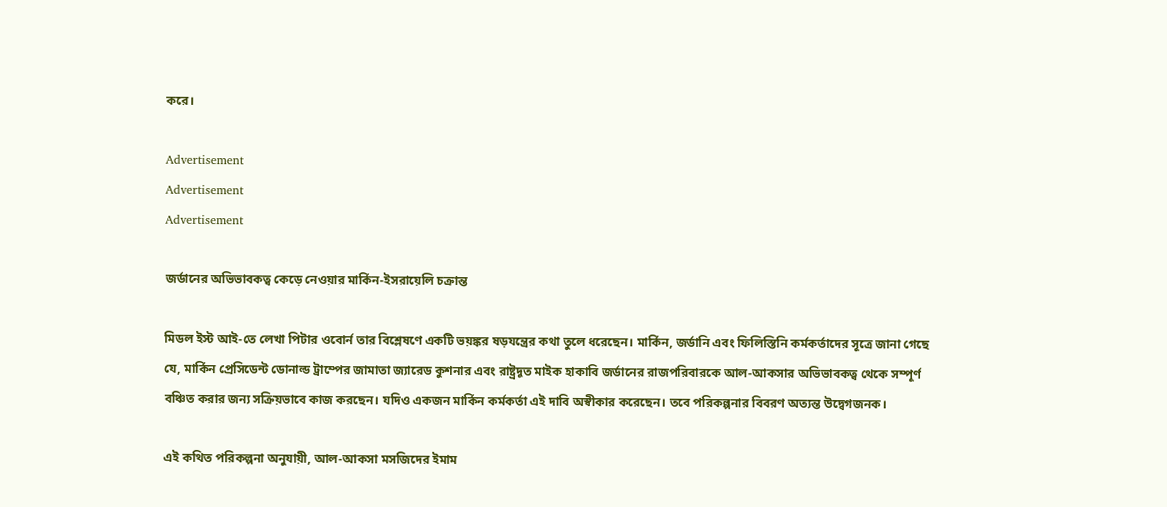করে।

Advertisement
Advertisement
Advertisement

জর্ডানের অভিভাবকত্ব কেড়ে নেওয়ার মার্কিন-ইসরায়েলি চক্রান্ত

মিডল ইস্ট আই-তে লেখা পিটার ওবোর্ন তার বিশ্লেষণে একটি ভয়ঙ্কর ষড়যন্ত্রের কথা তুলে ধরেছেন। মার্কিন, জর্ডানি এবং ফিলিস্তিনি কর্মকর্তাদের সূত্রে জানা গেছে যে, মার্কিন প্রেসিডেন্ট ডোনাল্ড ট্রাম্পের জামাতা জ্যারেড কুশনার এবং রাষ্ট্রদূত মাইক হাকাবি জর্ডানের রাজপরিবারকে আল-আকসার অভিভাবকত্ব থেকে সম্পূর্ণ বঞ্চিত করার জন্য সক্রিয়ভাবে কাজ করছেন। যদিও একজন মার্কিন কর্মকর্তা এই দাবি অস্বীকার করেছেন। তবে পরিকল্পনার বিবরণ অত্যন্ত উদ্বেগজনক।

এই কথিত পরিকল্পনা অনুযায়ী, আল-আকসা মসজিদের ইমাম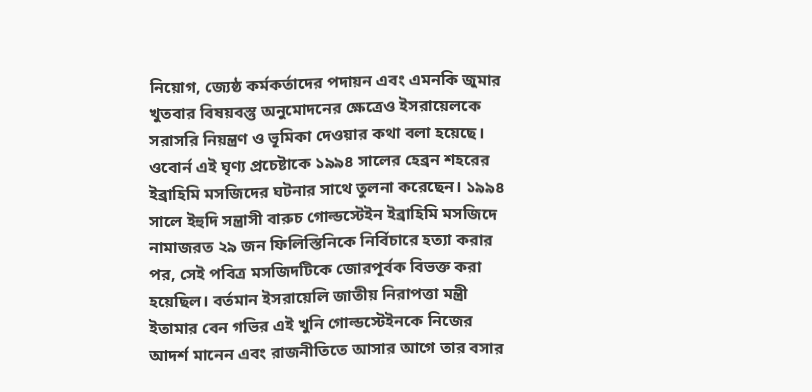নিয়োগ, জ্যেষ্ঠ কর্মকর্তাদের পদায়ন এবং এমনকি জুমার খুতবার বিষয়বস্তু অনুমোদনের ক্ষেত্রেও ইসরায়েলকে সরাসরি নিয়ন্ত্রণ ও ভূমিকা দেওয়ার কথা বলা হয়েছে। ওবোর্ন এই ঘৃণ্য প্রচেষ্টাকে ১৯৯৪ সালের হেব্রন শহরের ইব্রাহিমি মসজিদের ঘটনার সাথে তুলনা করেছেন। ১৯৯৪ সালে ইহুদি সন্ত্রাসী বারুচ গোল্ডস্টেইন ইব্রাহিমি মসজিদে নামাজরত ২৯ জন ফিলিস্তিনিকে নির্বিচারে হত্যা করার পর, সেই পবিত্র মসজিদটিকে জোরপূর্বক বিভক্ত করা হয়েছিল। বর্তমান ইসরায়েলি জাতীয় নিরাপত্তা মন্ত্রী ইতামার বেন গভির এই খুনি গোল্ডস্টেইনকে নিজের আদর্শ মানেন এবং রাজনীতিতে আসার আগে তার বসার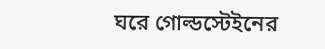ঘরে গোল্ডস্টেইনের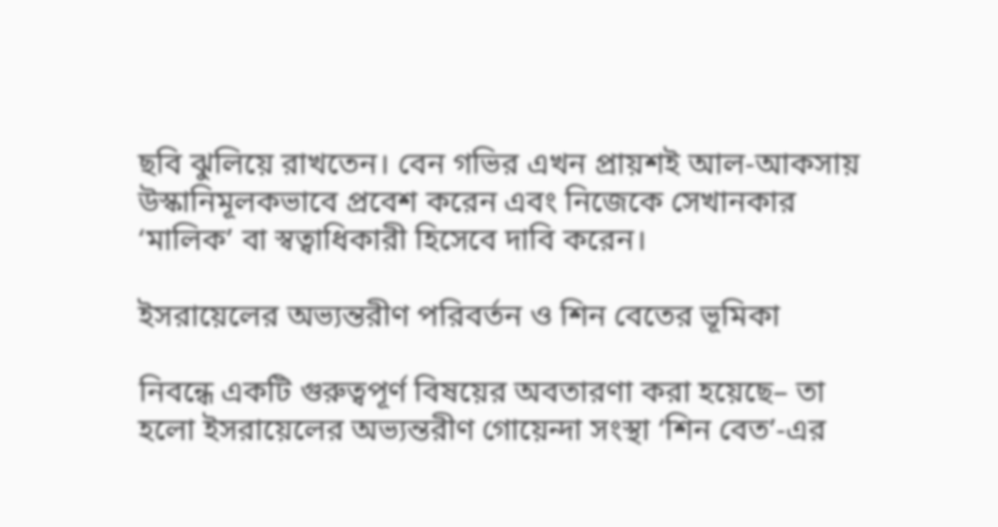ছবি ঝুলিয়ে রাখতেন। বেন গভির এখন প্রায়শই আল-আকসায় উস্কানিমূলকভাবে প্রবেশ করেন এবং নিজেকে সেখানকার ‘মালিক’ বা স্বত্বাধিকারী হিসেবে দাবি করেন।

ইসরায়েলের অভ্যন্তরীণ পরিবর্তন ও শিন বেতের ভূমিকা

নিবন্ধে একটি গুরুত্বপূর্ণ বিষয়ের অবতারণা করা হয়েছে– তা হলো ইসরায়েলের অভ্যন্তরীণ গোয়েন্দা সংস্থা ‘শিন বেত’-এর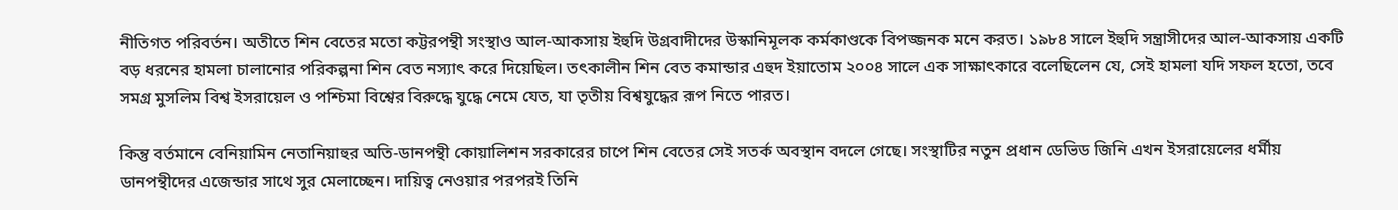নীতিগত পরিবর্তন। অতীতে শিন বেতের মতো কট্টরপন্থী সংস্থাও আল-আকসায় ইহুদি উগ্রবাদীদের উস্কানিমূলক কর্মকাণ্ডকে বিপজ্জনক মনে করত। ১৯৮৪ সালে ইহুদি সন্ত্রাসীদের আল-আকসায় একটি বড় ধরনের হামলা চালানোর পরিকল্পনা শিন বেত নস্যাৎ করে দিয়েছিল। তৎকালীন শিন বেত কমান্ডার এহুদ ইয়াতোম ২০০৪ সালে এক সাক্ষাৎকারে বলেছিলেন যে, সেই হামলা যদি সফল হতো, তবে সমগ্র মুসলিম বিশ্ব ইসরায়েল ও পশ্চিমা বিশ্বের বিরুদ্ধে যুদ্ধে নেমে যেত, যা তৃতীয় বিশ্বযুদ্ধের রূপ নিতে পারত।

কিন্তু বর্তমানে বেনিয়ামিন নেতানিয়াহুর অতি-ডানপন্থী কোয়ালিশন সরকারের চাপে শিন বেতের সেই সতর্ক অবস্থান বদলে গেছে। সংস্থাটির নতুন প্রধান ডেভিড জিনি এখন ইসরায়েলের ধর্মীয় ডানপন্থীদের এজেন্ডার সাথে সুর মেলাচ্ছেন। দায়িত্ব নেওয়ার পরপরই তিনি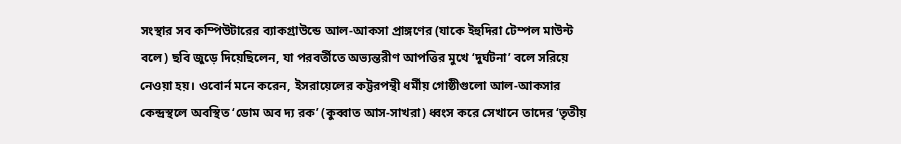সংস্থার সব কম্পিউটারের ব্যাকগ্রাউন্ডে আল-আকসা প্রাঙ্গণের (যাকে ইহুদিরা টেম্পল মাউন্ট বলে) ছবি জুড়ে দিয়েছিলেন, যা পরবর্তীতে অভ্যন্তরীণ আপত্তির মুখে ‘দুর্ঘটনা’ বলে সরিয়ে নেওয়া হয়। ওবোর্ন মনে করেন, ইসরায়েলের কট্টরপন্থী ধর্মীয় গোষ্ঠীগুলো আল-আকসার কেন্দ্রস্থলে অবস্থিত ‘ডোম অব দ্য রক’ (কুব্বাত আস-সাখরা) ধ্বংস করে সেখানে তাদের ‘তৃতীয়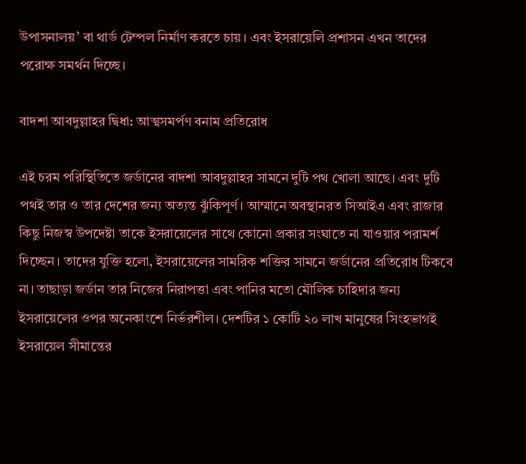উপাসনালয়’ বা থার্ড টেম্পল নির্মাণ করতে চায়। এবং ইসরায়েলি প্রশাসন এখন তাদের পরোক্ষ সমর্থন দিচ্ছে।

বাদশা আবদুল্লাহর দ্বিধা: আত্মসমর্পণ বনাম প্রতিরোধ

এই চরম পরিস্থিতিতে জর্ডানের বাদশা আবদুল্লাহর সামনে দুটি পথ খোলা আছে। এবং দুটি পথই তার ও তার দেশের জন্য অত্যন্ত ঝুঁকিপূর্ণ। আম্মানে অবস্থানরত সিআইএ এবং রাজার কিছু নিজস্ব উপদেষ্টা তাকে ইসরায়েলের সাথে কোনো প্রকার সংঘাতে না যাওয়ার পরামর্শ দিচ্ছেন। তাদের যুক্তি হলো, ইসরায়েলের সামরিক শক্তির সামনে জর্ডানের প্রতিরোধ টিকবে না। তাছাড়া জর্ডান তার নিজের নিরাপত্তা এবং পানির মতো মৌলিক চাহিদার জন্য ইসরায়েলের ওপর অনেকাংশে নির্ভরশীল। দেশটির ১ কোটি ২০ লাখ মানুষের সিংহভাগই ইসরায়েল সীমান্তের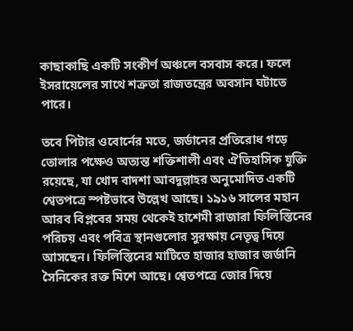কাছাকাছি একটি সংকীর্ণ অঞ্চলে বসবাস করে। ফলে ইসরায়েলের সাথে শত্রুতা রাজতন্ত্রের অবসান ঘটাতে পারে।

তবে পিটার ওবোর্নের মতে, জর্ডানের প্রতিরোধ গড়ে তোলার পক্ষেও অত্যন্ত শক্তিশালী এবং ঐতিহাসিক যুক্তি রয়েছে, যা খোদ বাদশা আবদুল্লাহর অনুমোদিত একটি শ্বেতপত্রে স্পষ্টভাবে উল্লেখ আছে। ১৯১৬ সালের মহান আরব বিপ্লবের সময় থেকেই হাশেমী রাজারা ফিলিস্তিনের পরিচয় এবং পবিত্র স্থানগুলোর সুরক্ষায় নেতৃত্ব দিয়ে আসছেন। ফিলিস্তিনের মাটিতে হাজার হাজার জর্ডানি সৈনিকের রক্ত মিশে আছে। শ্বেতপত্রে জোর দিয়ে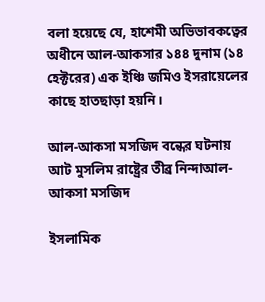বলা হয়েছে যে, হাশেমী অভিভাবকত্বের অধীনে আল-আকসার ১৪৪ দুনাম (১৪ হেক্টরের) এক ইঞ্চি জমিও ইসরায়েলের কাছে হাতছাড়া হয়নি।

আল-আকসা মসজিদ বন্ধের ঘটনায় আট মুসলিম রাষ্ট্রের তীব্র নিন্দাআল-আকসা মসজিদ

ইসলামিক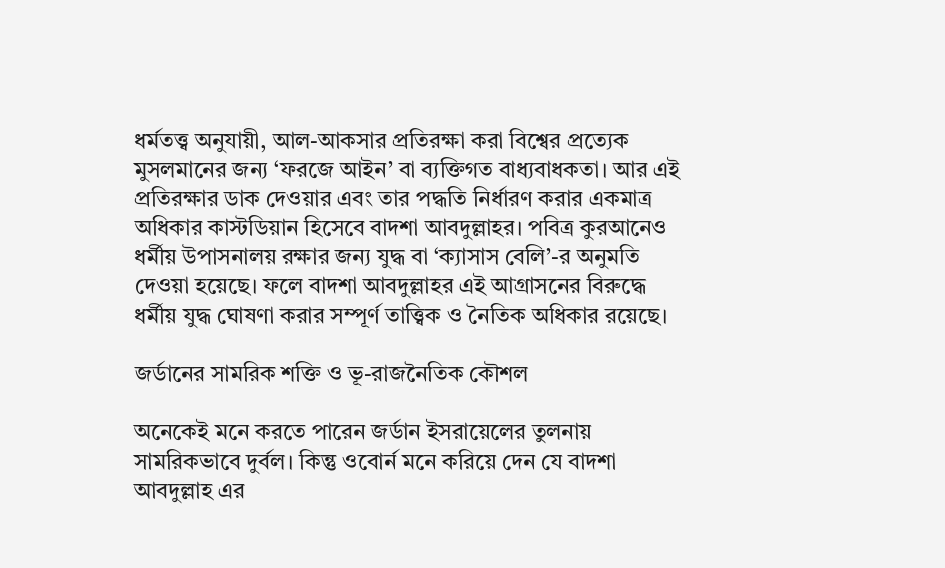ধর্মতত্ত্ব অনুযায়ী, আল-আকসার প্রতিরক্ষা করা বিশ্বের প্রত্যেক মুসলমানের জন্য ‘ফরজে আইন’ বা ব্যক্তিগত বাধ্যবাধকতা। আর এই প্রতিরক্ষার ডাক দেওয়ার এবং তার পদ্ধতি নির্ধারণ করার একমাত্র অধিকার কাস্টডিয়ান হিসেবে বাদশা আবদুল্লাহর। পবিত্র কুরআনেও ধর্মীয় উপাসনালয় রক্ষার জন্য যুদ্ধ বা ‘ক্যাসাস বেলি’-র অনুমতি দেওয়া হয়েছে। ফলে বাদশা আবদুল্লাহর এই আগ্রাসনের বিরুদ্ধে ধর্মীয় যুদ্ধ ঘোষণা করার সম্পূর্ণ তাত্ত্বিক ও নৈতিক অধিকার রয়েছে।

জর্ডানের সামরিক শক্তি ও ভূ-রাজনৈতিক কৌশল

অনেকেই মনে করতে পারেন জর্ডান ইসরায়েলের তুলনায় সামরিকভাবে দুর্বল। কিন্তু ওবোর্ন মনে করিয়ে দেন যে বাদশা আবদুল্লাহ এর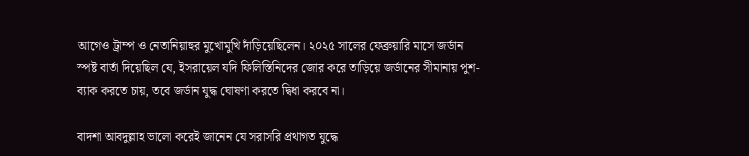আগেও ট্রাম্প ও নেতানিয়াহুর মুখোমুখি দাঁড়িয়েছিলেন। ২০২৫ সালের ফেব্রুয়ারি মাসে জর্ডান স্পষ্ট বার্তা দিয়েছিল যে, ইসরায়েল যদি ফিলিস্তিনিদের জোর করে তাড়িয়ে জর্ডানের সীমানায় পুশ-ব্যাক করতে চায়, তবে জর্ডান যুদ্ধ ঘোষণা করতে দ্বিধা করবে না।

বাদশা আবদুল্লাহ ভালো করেই জানেন যে সরাসরি প্রথাগত যুদ্ধে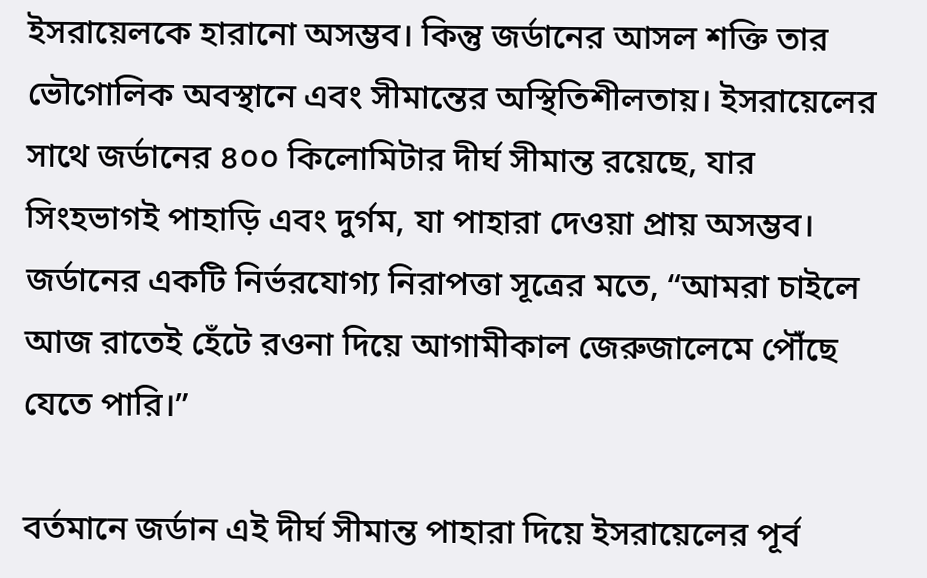ইসরায়েলকে হারানো অসম্ভব। কিন্তু জর্ডানের আসল শক্তি তার ভৌগোলিক অবস্থানে এবং সীমান্তের অস্থিতিশীলতায়। ইসরায়েলের সাথে জর্ডানের ৪০০ কিলোমিটার দীর্ঘ সীমান্ত রয়েছে, যার সিংহভাগই পাহাড়ি এবং দুর্গম, যা পাহারা দেওয়া প্রায় অসম্ভব। জর্ডানের একটি নির্ভরযোগ্য নিরাপত্তা সূত্রের মতে, “আমরা চাইলে আজ রাতেই হেঁটে রওনা দিয়ে আগামীকাল জেরুজালেমে পৌঁছে যেতে পারি।”

বর্তমানে জর্ডান এই দীর্ঘ সীমান্ত পাহারা দিয়ে ইসরায়েলের পূর্ব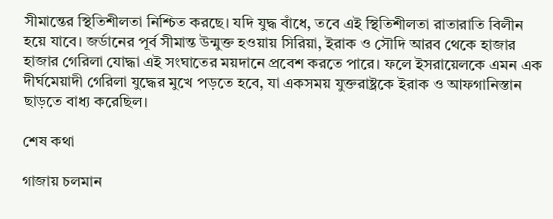সীমান্তের স্থিতিশীলতা নিশ্চিত করছে। যদি যুদ্ধ বাঁধে, তবে এই স্থিতিশীলতা রাতারাতি বিলীন হয়ে যাবে। জর্ডানের পূর্ব সীমান্ত উন্মুক্ত হওয়ায় সিরিয়া, ইরাক ও সৌদি আরব থেকে হাজার হাজার গেরিলা যোদ্ধা এই সংঘাতের ময়দানে প্রবেশ করতে পারে। ফলে ইসরায়েলকে এমন এক দীর্ঘমেয়াদী গেরিলা যুদ্ধের মুখে পড়তে হবে, যা একসময় যুক্তরাষ্ট্রকে ইরাক ও আফগানিস্তান ছাড়তে বাধ্য করেছিল।

শেষ কথা

গাজায় চলমান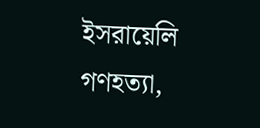ইসরায়েলি গণহত্যা,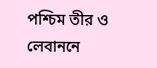পশ্চিম তীর ও লেবাননে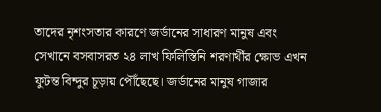তাদের নৃশংসতার কারণে জর্ডানের সাধারণ মানুষ এবং সেখানে বসবাসরত ২৪ লাখ ফিলিস্তিনি শরণার্থীর ক্ষোভ এখন ফুটন্ত বিন্দুর চূড়ায় পৌঁছেছে। জর্ডানের মানুষ গাজার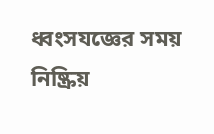ধ্বংসযজ্ঞের সময় নিষ্ক্রিয়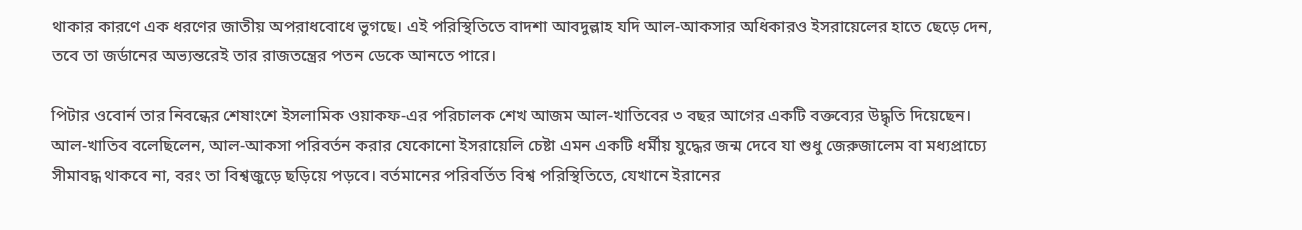থাকার কারণে এক ধরণের জাতীয় অপরাধবোধে ভুগছে। এই পরিস্থিতিতে বাদশা আবদুল্লাহ যদি আল-আকসার অধিকারও ইসরায়েলের হাতে ছেড়ে দেন, তবে তা জর্ডানের অভ্যন্তরেই তার রাজতন্ত্রের পতন ডেকে আনতে পারে।

পিটার ওবোর্ন তার নিবন্ধের শেষাংশে ইসলামিক ওয়াকফ-এর পরিচালক শেখ আজম আল-খাতিবের ৩ বছর আগের একটি বক্তব্যের উদ্ধৃতি দিয়েছেন। আল-খাতিব বলেছিলেন, আল-আকসা পরিবর্তন করার যেকোনো ইসরায়েলি চেষ্টা এমন একটি ধর্মীয় যুদ্ধের জন্ম দেবে যা শুধু জেরুজালেম বা মধ্যপ্রাচ্যে সীমাবদ্ধ থাকবে না, বরং তা বিশ্বজুড়ে ছড়িয়ে পড়বে। বর্তমানের পরিবর্তিত বিশ্ব পরিস্থিতিতে, যেখানে ইরানের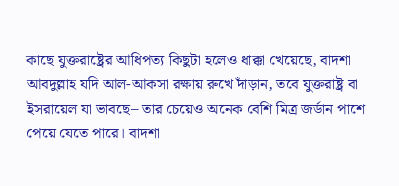কাছে যুক্তরাষ্ট্রের আধিপত্য কিছুটা হলেও ধাক্কা খেয়েছে, বাদশা আবদুল্লাহ যদি আল-আকসা রক্ষায় রুখে দাঁড়ান, তবে যুক্তরাষ্ট্র বা ইসরায়েল যা ভাবছে– তার চেয়েও অনেক বেশি মিত্র জর্ডান পাশে পেয়ে যেতে পারে। বাদশা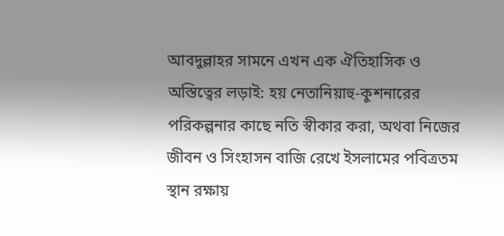আবদুল্লাহর সামনে এখন এক ঐতিহাসিক ও অস্তিত্বের লড়াই: হয় নেতানিয়াহু-কুশনারের পরিকল্পনার কাছে নতি স্বীকার করা, অথবা নিজের জীবন ও সিংহাসন বাজি রেখে ইসলামের পবিত্রতম স্থান রক্ষায়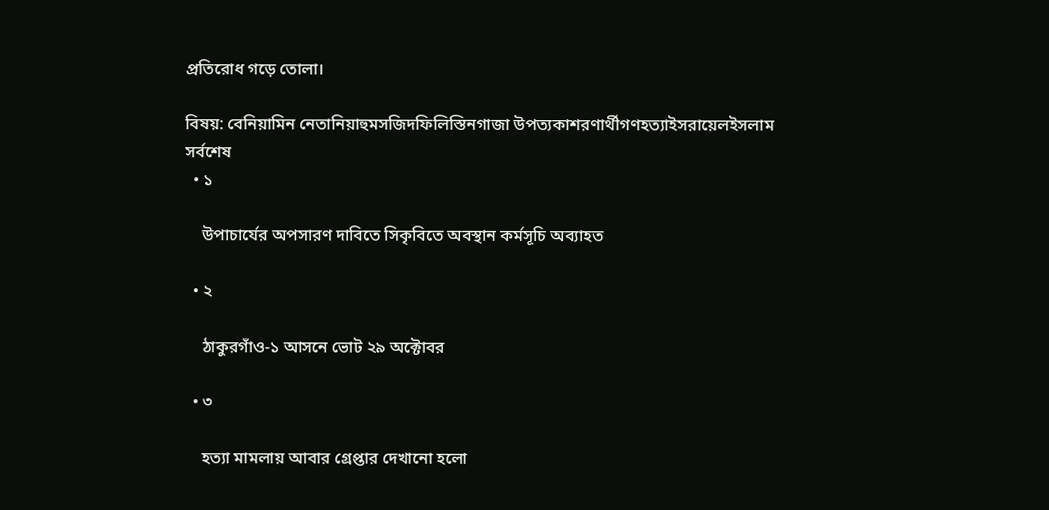প্রতিরোধ গড়ে তোলা।

বিষয়: বেনিয়ামিন নেতানিয়াহুমসজিদফিলিস্তিনগাজা উপত্যকাশরণার্থীগণহত্যাইসরায়েলইসলাম
সর্বশেষ
  • ১

    উপাচার্যের অপসারণ দাবিতে সিকৃবিতে অবস্থান কর্মসূচি অব্যাহত

  • ২

    ঠাকুরগাঁও-১ আসনে ভোট ২৯ অক্টোবর

  • ৩

    হত্যা মামলায় আবার গ্রেপ্তার দেখানো হলো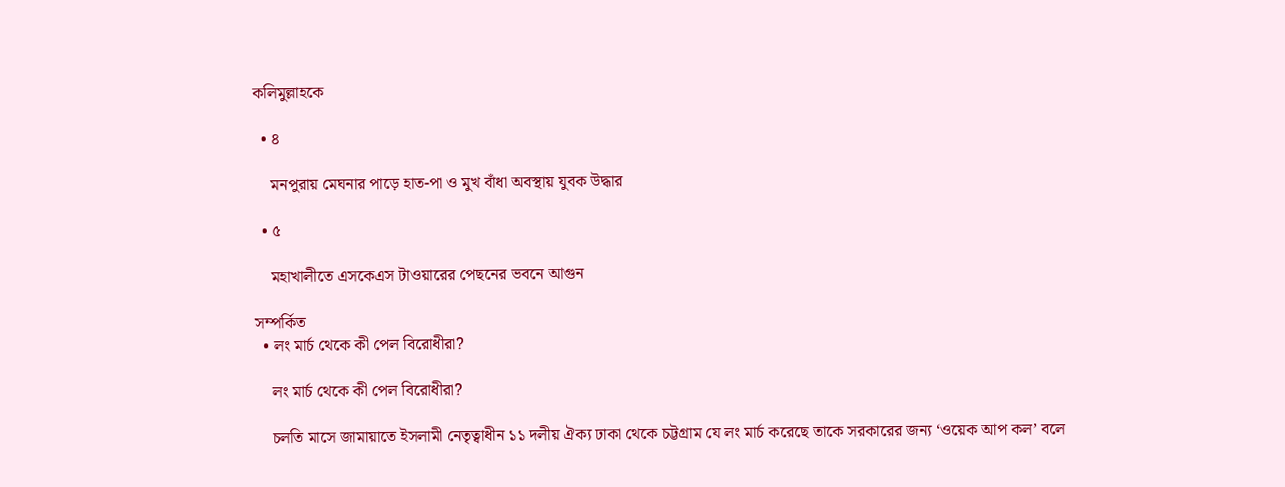কলিমুল্লাহকে

  • ৪

    মনপুরায় মেঘনার পাড়ে হাত-পা ও মুখ বাঁধা অবস্থায় যুবক উদ্ধার

  • ৫

    মহাখালীতে এসকেএস টাওয়ারের পেছনের ভবনে আগুন

সম্পর্কিত
  • লং মার্চ থেকে কী পেল বিরোধীরা?

    লং মার্চ থেকে কী পেল বিরোধীরা?

    চলতি মাসে জামায়াতে ইসলামী নেতৃত্বাধীন ১১ দলীয় ঐক্য ঢাকা থেকে চট্টগ্রাম যে লং মার্চ করেছে তাকে সরকারের জন্য ‘ওয়েক আপ কল’ বলে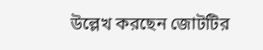উল্লেখ করছেন জোটটির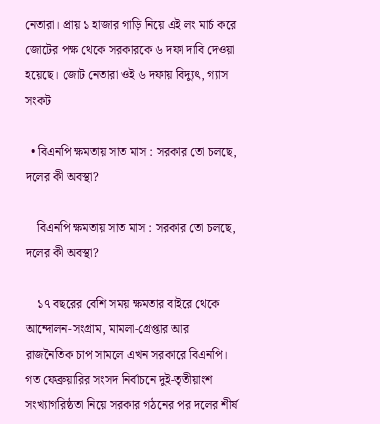নেতারা। প্রায় ১ হাজার গাড়ি নিয়ে এই লং মার্চ করে জোটের পক্ষ থেকে সরকারকে ৬ দফা দাবি দেওয়া হয়েছে। জোট নেতারা ওই ৬ দফায় বিদ্যুৎ, গ্যাস সংকট

  • বিএনপি ক্ষমতায় সাত মাস : সরকার তো চলছে, দলের কী অবস্থা?

    বিএনপি ক্ষমতায় সাত মাস : সরকার তো চলছে, দলের কী অবস্থা?

    ১৭ বছরের বেশি সময় ক্ষমতার বাইরে থেকে আন্দোলন-সংগ্রাম, মামলা-গ্রেপ্তার আর রাজনৈতিক চাপ সামলে এখন সরকারে বিএনপি। গত ফেব্রুয়ারির সংসদ নির্বাচনে দুই-তৃতীয়াংশ সংখ্যাগরিষ্ঠতা নিয়ে সরকার গঠনের পর দলের শীর্ষ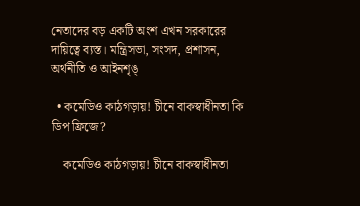নেতাদের বড় একটি অংশ এখন সরকারের দায়িত্বে ব্যস্ত। মন্ত্রিসভা, সংসদ, প্রশাসন, অর্থনীতি ও আইনশৃঙ্

  • কমেডিও কাঠগড়ায়! চীনে বাকস্বাধীনতা কি ডিপ ফ্রিজে?

    কমেডিও কাঠগড়ায়! চীনে বাকস্বাধীনতা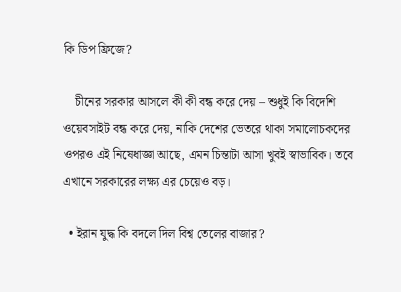কি ডিপ ফ্রিজে?

    চীনের সরকার আসলে কী কী বন্ধ করে দেয় – শুধুই কি বিদেশি ওয়েবসাইট বন্ধ করে দেয়, নাকি দেশের ভেতরে থাকা সমালোচকদের ওপরও এই নিষেধাজ্ঞা আছে, এমন চিন্তাটা আসা খুবই স্বাভাবিক। তবে এখানে সরকারের লক্ষ্য এর চেয়েও বড়।

  • ইরান যুদ্ধ কি বদলে দিল বিশ্ব তেলের বাজার?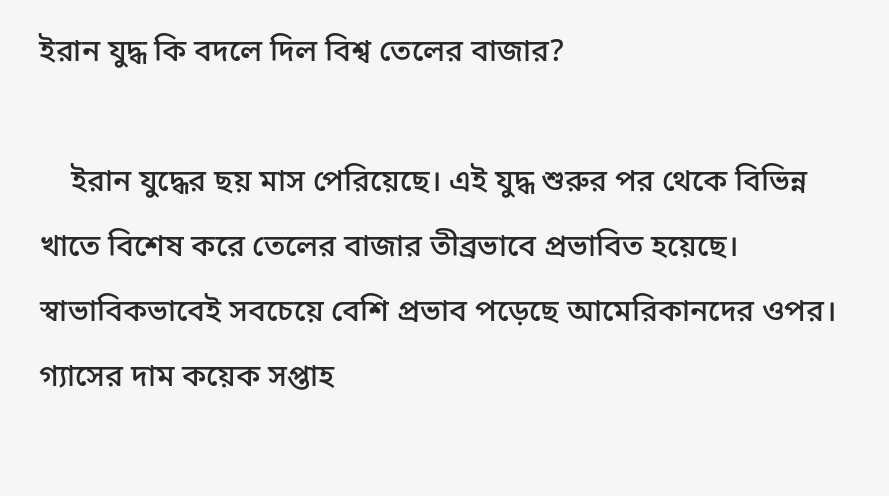ইরান যুদ্ধ কি বদলে দিল বিশ্ব তেলের বাজার?

    ইরান যুদ্ধের ছয় মাস পেরিয়েছে। এই যুদ্ধ শুরুর পর থেকে বিভিন্ন খাতে বিশেষ করে তেলের বাজার তীব্রভাবে প্রভাবিত হয়েছে। স্বাভাবিকভাবেই সবচেয়ে বেশি প্রভাব পড়েছে আমেরিকানদের ওপর। গ্যাসের দাম কয়েক সপ্তাহ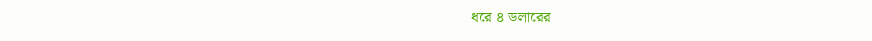ধরে ৪ ডলারের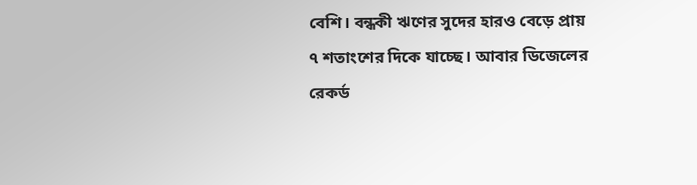বেশি। বন্ধকী ঋণের সুদের হারও বেড়ে প্রায় ৭ শতাংশের দিকে যাচ্ছে। আবার ডিজেলের রেকর্ড